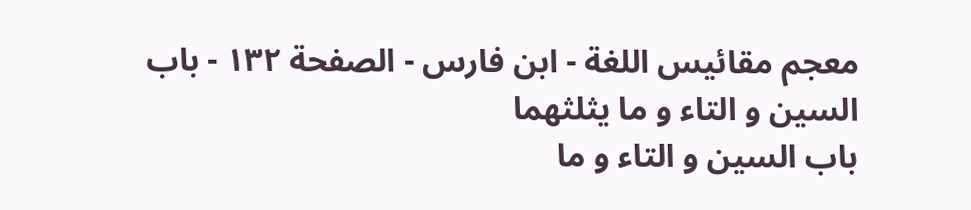معجم مقائيس اللغة - ابن فارس - الصفحة ١٣٢ - باب السين و التاء و ما يثلثهما
باب السين و التاء و ما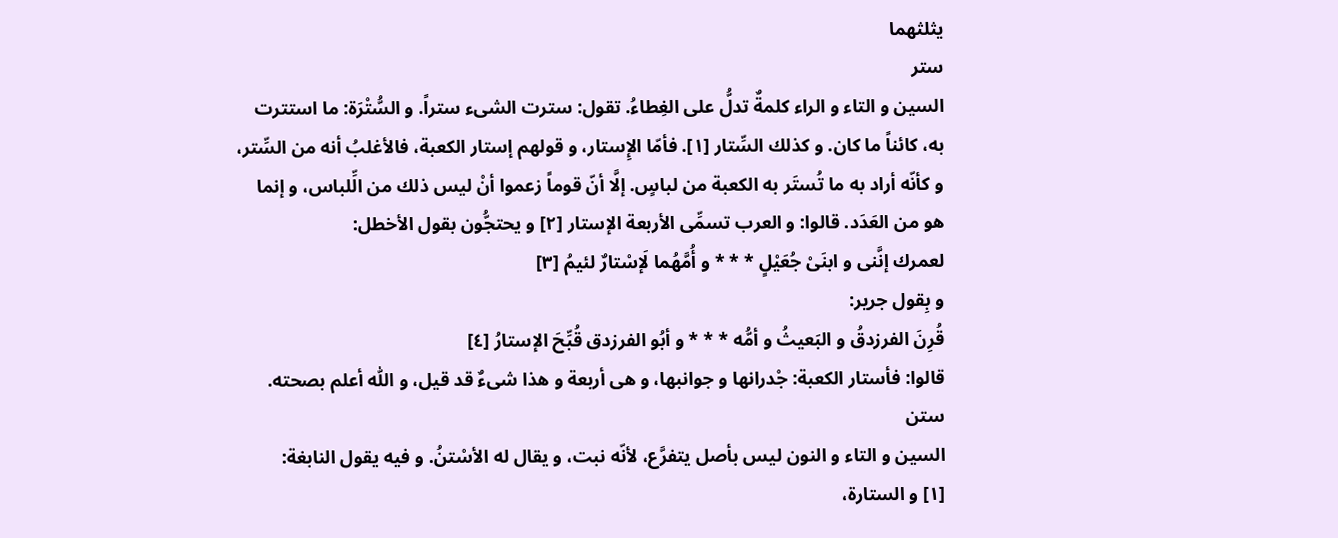يثلثهما
ستر
السين و التاء و الراء كلمةٌ تدلُّ على الغِطاءُ. تقول: سترت الشىء ستراً. و السُّتْرَة: ما استترت به، كائناً ما كان. و كذلك السِّتار [١]. فأمّا الإِستار، و قولهم إستار الكعبة، فالأغلبُ أنه من السِّتر، و كأنّه أراد به ما تُستَر به الكعبة من لباسٍ. إلَّا أنّ قوماً زعموا أنْ ليس ذلك من الِّلباس، و إنما هو من العَدَد. قالوا: و العرب تسمِّى الأربعة الإستار [٢] و يحتجُّون بقول الأخطل:
لعمرك إنَّنى و ابنَىْ جُعَيْلٍ * * * و أُمَّهُما لَإسْتارٌ لئيمُ [٣]
و بِقول جرير:
قُرِنَ الفرزدقُ و البَعيثُ و أمُّه * * * و أبُو الفرزدق قُبِّحَ الإستارُ [٤]
قالوا: فأستار الكعبة: جْدرانها و جوانبها، و هى أربعة و هذا شىءٌ قد قيل، و اللّٰه أعلم بصحته.
ستن
السين و التاء و النون ليس بأصل يتفرَّع، لأنّه نبت، و يقال له الأسْتنُ. و فيه يقول النابغة:
[١] و الستارة،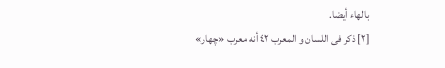بالهاء أيضا.
[٢] ذكر فى اللسان و المعرب ٤٢ أنه معرب «چهار»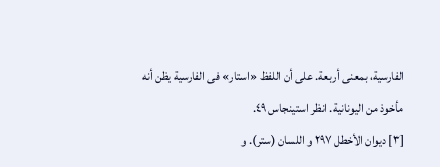الفارسية، بمعنى أربعة. على أن اللفظ «استار» فى الفارسية يظن أنه مأخوذ من اليونانية. انظر استينجاس ٤٩.
[٣] ديوان الأخطل ٢٩٧ و اللسان (ستر). و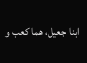ابنا جعيل، هما كعب و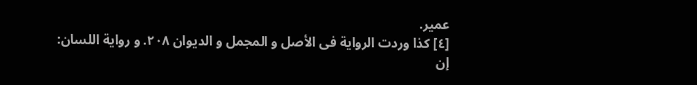عمير.
[٤] كذا وردت الرواية فى الأصل و المجمل و الديوان ٢٠٨. و رواية اللسان:
إن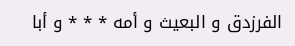الفرزدق و البعيث و أمه * * * و أبا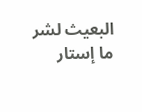البعيث لشر ما إستار